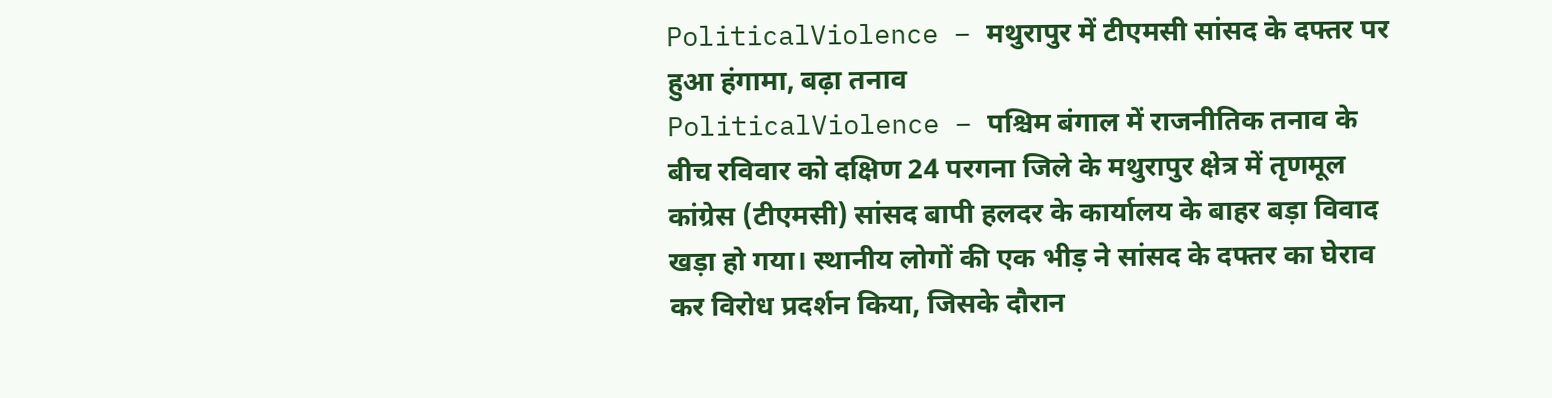PoliticalViolence – मथुरापुर में टीएमसी सांसद के दफ्तर पर हुआ हंगामा, बढ़ा तनाव
PoliticalViolence – पश्चिम बंगाल में राजनीतिक तनाव के बीच रविवार को दक्षिण 24 परगना जिले के मथुरापुर क्षेत्र में तृणमूल कांग्रेस (टीएमसी) सांसद बापी हलदर के कार्यालय के बाहर बड़ा विवाद खड़ा हो गया। स्थानीय लोगों की एक भीड़ ने सांसद के दफ्तर का घेराव कर विरोध प्रदर्शन किया, जिसके दौरान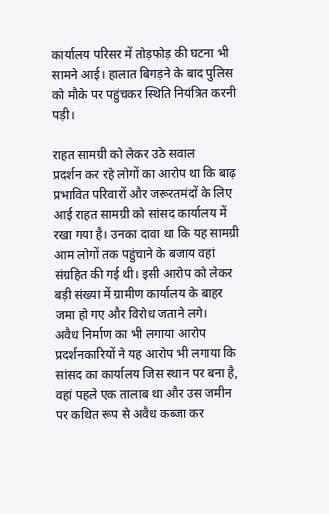कार्यालय परिसर में तोड़फोड़ की घटना भी सामने आई। हालात बिगड़ने के बाद पुलिस को मौके पर पहुंचकर स्थिति नियंत्रित करनी पड़ी।

राहत सामग्री को लेकर उठे सवाल
प्रदर्शन कर रहे लोगों का आरोप था कि बाढ़ प्रभावित परिवारों और जरूरतमंदों के लिए आई राहत सामग्री को सांसद कार्यालय में रखा गया है। उनका दावा था कि यह सामग्री आम लोगों तक पहुंचाने के बजाय वहां संग्रहित की गई थी। इसी आरोप को लेकर बड़ी संख्या में ग्रामीण कार्यालय के बाहर जमा हो गए और विरोध जताने लगे।
अवैध निर्माण का भी लगाया आरोप
प्रदर्शनकारियों ने यह आरोप भी लगाया कि सांसद का कार्यालय जिस स्थान पर बना है, वहां पहले एक तालाब था और उस जमीन पर कथित रूप से अवैध कब्जा कर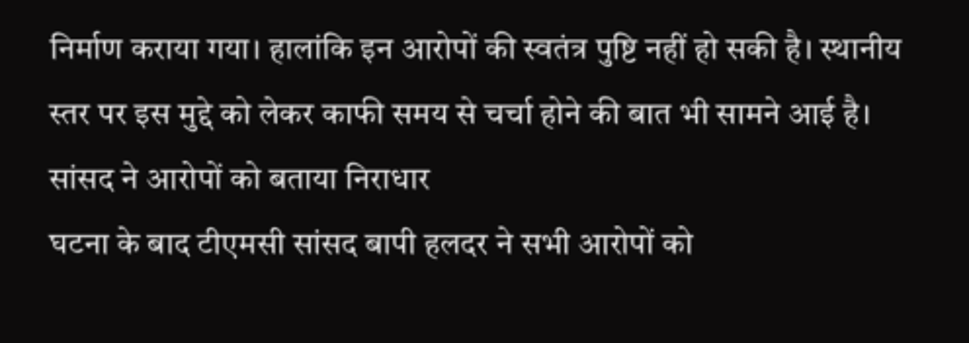निर्माण कराया गया। हालांकि इन आरोपों की स्वतंत्र पुष्टि नहीं हो सकी है। स्थानीय स्तर पर इस मुद्दे को लेकर काफी समय से चर्चा होने की बात भी सामने आई है।
सांसद ने आरोपों को बताया निराधार
घटना के बाद टीएमसी सांसद बापी हलदर ने सभी आरोपों को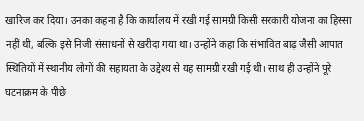खारिज कर दिया। उनका कहना है कि कार्यालय में रखी गई सामग्री किसी सरकारी योजना का हिस्सा नहीं थी, बल्कि इसे निजी संसाधनों से खरीदा गया था। उन्होंने कहा कि संभावित बाढ़ जैसी आपात स्थितियों में स्थानीय लोगों की सहायता के उद्देश्य से यह सामग्री रखी गई थी। साथ ही उन्होंने पूरे घटनाक्रम के पीछे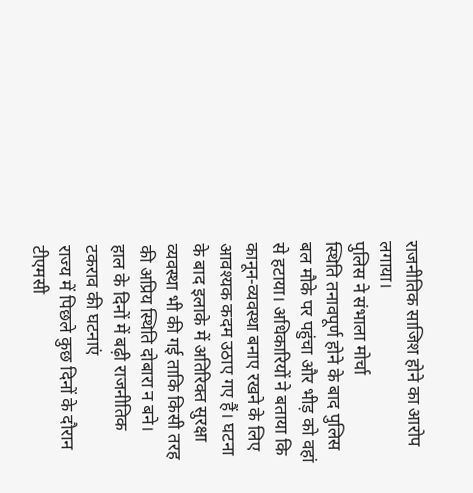राजनीतिक साजिश होने का आरोप लगाया।
पुलिस ने संभाला मोर्चा
स्थिति तनावपूर्ण होने के बाद पुलिस बल मौके पर पहुंचा और भीड़ को वहां से हटाया। अधिकारियों ने बताया कि कानून-व्यवस्था बनाए रखने के लिए आवश्यक कदम उठाए गए हैं। घटना के बाद इलाके में अतिरिक्त सुरक्षा व्यवस्था भी की गई ताकि किसी तरह की अप्रिय स्थिति दोबारा न बने।
हाल के दिनों में बढ़ी राजनीतिक टकराव की घटनाएं
राज्य में पिछले कुछ दिनों के दौरान टीएमसी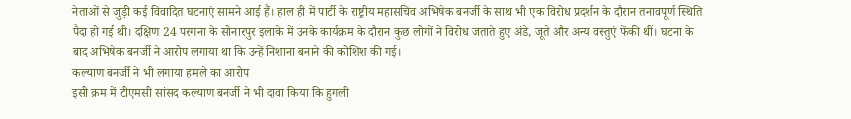नेताओं से जुड़ी कई विवादित घटनाएं सामने आई हैं। हाल ही में पार्टी के राष्ट्रीय महासचिव अभिषेक बनर्जी के साथ भी एक विरोध प्रदर्शन के दौरान तनावपूर्ण स्थिति पैदा हो गई थी। दक्षिण 24 परगना के सोनारपुर इलाके में उनके कार्यक्रम के दौरान कुछ लोगों ने विरोध जताते हुए अंडे, जूते और अन्य वस्तुएं फेंकी थीं। घटना के बाद अभिषेक बनर्जी ने आरोप लगाया था कि उन्हें निशाना बनाने की कोशिश की गई।
कल्याण बनर्जी ने भी लगाया हमले का आरोप
इसी क्रम में टीएमसी सांसद कल्याण बनर्जी ने भी दावा किया कि हुगली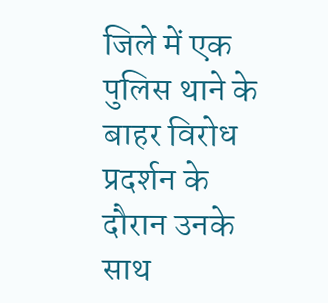जिले में एक पुलिस थाने के बाहर विरोध प्रदर्शन के दौरान उनके साथ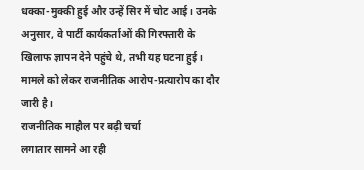धक्का-मुक्की हुई और उन्हें सिर में चोट आई। उनके अनुसार, वे पार्टी कार्यकर्ताओं की गिरफ्तारी के खिलाफ ज्ञापन देने पहुंचे थे, तभी यह घटना हुई। मामले को लेकर राजनीतिक आरोप-प्रत्यारोप का दौर जारी है।
राजनीतिक माहौल पर बढ़ी चर्चा
लगातार सामने आ रही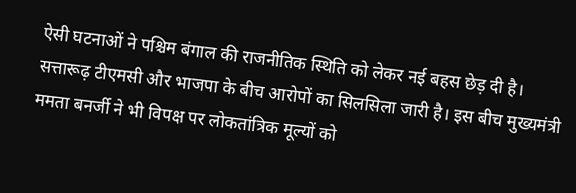ऐसी घटनाओं ने पश्चिम बंगाल की राजनीतिक स्थिति को लेकर नई बहस छेड़ दी है। सत्तारूढ़ टीएमसी और भाजपा के बीच आरोपों का सिलसिला जारी है। इस बीच मुख्यमंत्री ममता बनर्जी ने भी विपक्ष पर लोकतांत्रिक मूल्यों को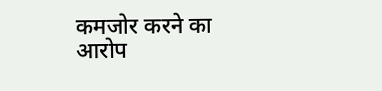कमजोर करने का आरोप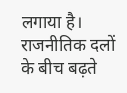लगाया है। राजनीतिक दलों के बीच बढ़ते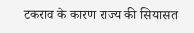टकराव के कारण राज्य की सियासत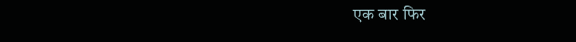एक बार फिर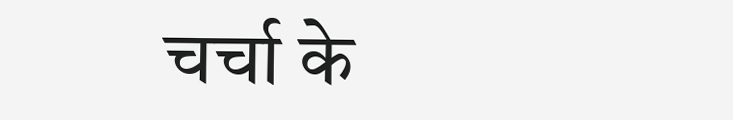चर्चा के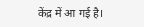केंद्र में आ गई है।